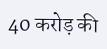40 करोड़ की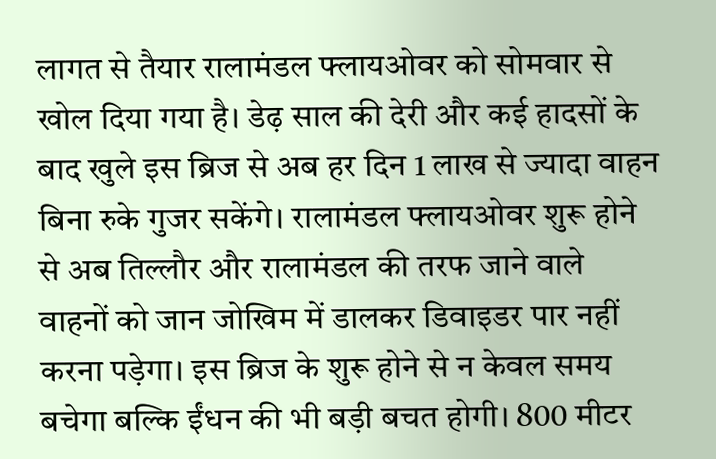लागत से तैयार रालामंडल फ्लायओवर को सोमवार से खोल दिया गया है। डेढ़ साल की देरी और कई हादसों के बाद खुले इस ब्रिज से अब हर दिन 1 लाख से ज्यादा वाहन बिना रुके गुजर सकेंगे। रालामंडल फ्लायओवर शुरू होने से अब तिल्लौर और रालामंडल की तरफ जाने वाले वाहनों को जान जोखिम में डालकर डिवाइडर पार नहीं करना पड़ेगा। इस ब्रिज के शुरू होने से न केवल समय बचेगा बल्कि ईंधन की भी बड़ी बचत होगी। 800 मीटर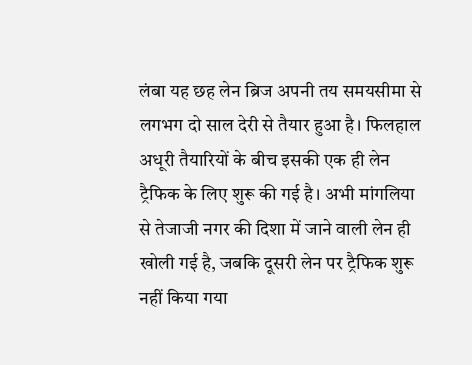लंबा यह छह लेन ब्रिज अपनी तय समयसीमा से लगभग दो साल देरी से तैयार हुआ है। फिलहाल अधूरी तैयारियों के बीच इसकी एक ही लेन ट्रैफिक के लिए शुरू की गई है। अभी मांगलिया से तेजाजी नगर की दिशा में जाने वाली लेन ही खोली गई है, जबकि दूसरी लेन पर ट्रैफिक शुरू नहीं किया गया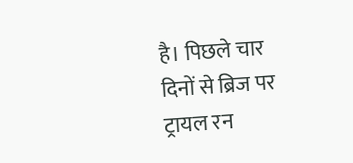है। पिछले चार दिनों से ब्रिज पर ट्रायल रन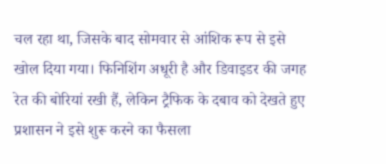चल रहा था, जिसके बाद सोमवार से आंशिक रूप से इसे खोल दिया गया। फिनिशिंग अधूरी है और डिवाइडर की जगह रेत की बोरियां रखी हैं, लेकिन ट्रैफिक के दबाव को देखते हुए प्रशासन ने इसे शुरू करने का फैसला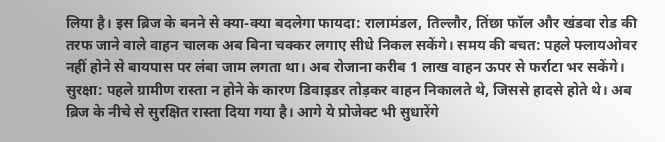लिया है। इस ब्रिज के बनने से क्या-क्या बदलेगा फायदा: रालामंडल, तिल्लौर, तिंछा फॉल और खंडवा रोड की तरफ जाने वाले वाहन चालक अब बिना चक्कर लगाए सीधे निकल सकेंगे। समय की बचत: पहले फ्लायओवर नहीं होने से बायपास पर लंबा जाम लगता था। अब रोजाना करीब 1 लाख वाहन ऊपर से फर्राटा भर सकेंगे। सुरक्षा: पहले ग्रामीण रास्ता न होने के कारण डिवाइडर तोड़कर वाहन निकालते थे, जिससे हादसे होते थे। अब ब्रिज के नीचे से सुरक्षित रास्ता दिया गया है। आगे ये प्रोजेक्ट भी सुधारेंगे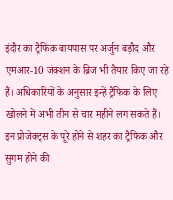इंदौर का ट्रैफिक बायपास पर अर्जुन बड़ौद और एमआर-10 जंक्शन के ब्रिज भी तैयार किए जा रहे हैं। अधिकारियों के अनुसार इन्हें ट्रैफिक के लिए खोलने में अभी तीन से चार महीने लग सकते हैं। इन प्रोजेक्ट्स के पूरे होने से शहर का ट्रैफिक और सुगम होने की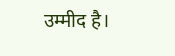उम्मीद है।